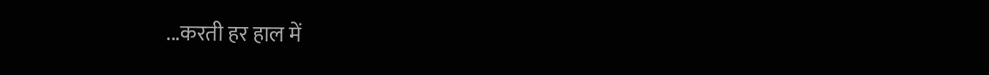...करती हर हाल में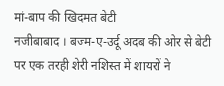मां-बाप की खिदमत बेटी
नजीबाबाद । बज्म-ए-उर्दू अदब की ओर से बेटी पर एक तरही शेरी नशिस्त में शायरों ने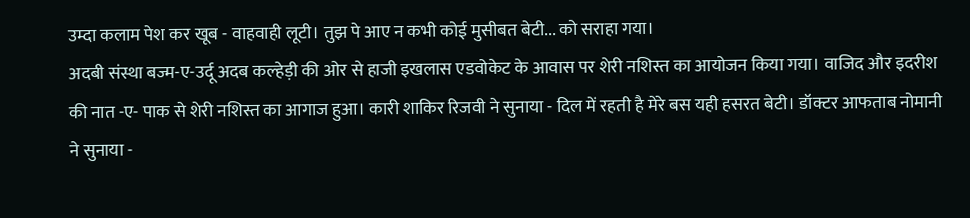उम्दा कलाम पेश कर खूब - वाहवाही लूटी। तुझ पे आए न कभी कोई मुसीबत बेटी... को सराहा गया।
अदबी संस्था बज्म-ए-उर्दू अदब कल्हेड़ी की ओर से हाजी इखलास एडवोकेट के आवास पर शेरी नशिस्त का आयोजन किया गया। वाजिद और इदरीश की नात -ए- पाक से शेरी नशिस्त का आगाज हुआ। कारी शाकिर रिजवी ने सुनाया - दिल में रहती है मेरे बस यही हसरत बेटी। डॉक्टर आफताब नोमानी ने सुनाया -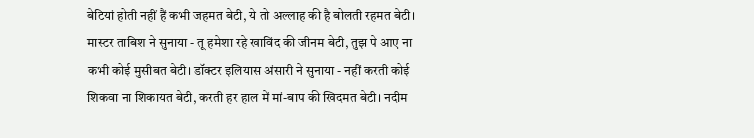बेटियां होती नहीं हैं कभी जहमत बेटी, ये तो अल्लाह की है बोलती रहमत बेटी। मास्टर ताबिश ने सुनाया - तू हमेशा रहे खाविंद की जीनम बेटी, तुझ पे आए ना कभी कोई मुसीबत बेटी। डॉक्टर इलियास अंसारी ने सुनाया - नहीं करती कोई शिकवा ना शिकायत बेटी, करती हर हाल में मां-बाप की खिदमत बेटी। नदीम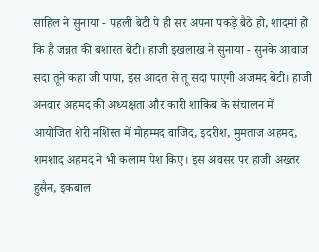साहिल ने सुनाया - पहली बेटी पे ही सर अपना पकड़े बैठे हो, शादमां हो कि है जन्नत की बशारत बेटी। हाजी इखलाख ने सुनाया - सुनके आवाज सदा तूने कहा जी पापा, इस आदत से तू सदा पाएगी अजमद बेटी। हाजी अनवार अहमद की अध्यक्षता और कारी शाकिब के संचालन में आयोजित शेरी नशिस्त में मोहम्मद वाजिद, इदरीश, मुमताज अहमद, शमशाद अहमद ने भी कलाम पेश किए। इस अवसर पर हाजी अख्तर हुसैन, इकबाल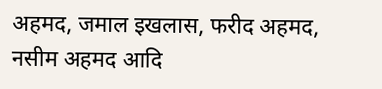अहमद, जमाल इखलास, फरीद अहमद, नसीम अहमद आदि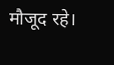मौजूद रहे।